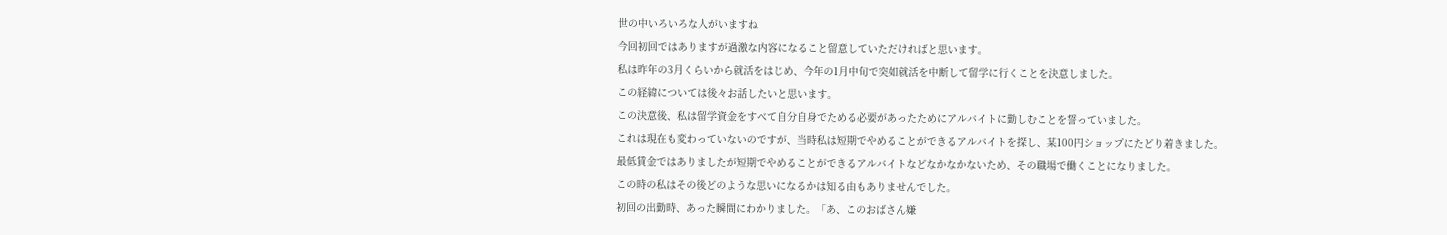世の中いろいろな人がいますね
今回初回ではありますが過激な内容になること留意していただければと思います。
私は昨年の3月くらいから就活をはじめ、今年の1月中旬で突如就活を中断して留学に行くことを決意しました。
この経緯については後々お話したいと思います。
この決意後、私は留学資金をすべて自分自身でためる必要があったためにアルバイトに勤しむことを誓っていました。
これは現在も変わっていないのですが、当時私は短期でやめることができるアルバイトを探し、某100円ショップにたどり着きました。
最低賃金ではありましたが短期でやめることができるアルバイトなどなかなかないため、その職場で働くことになりました。
この時の私はその後どのような思いになるかは知る由もありませんでした。
初回の出勤時、あった瞬間にわかりました。「あ、このおばさん嫌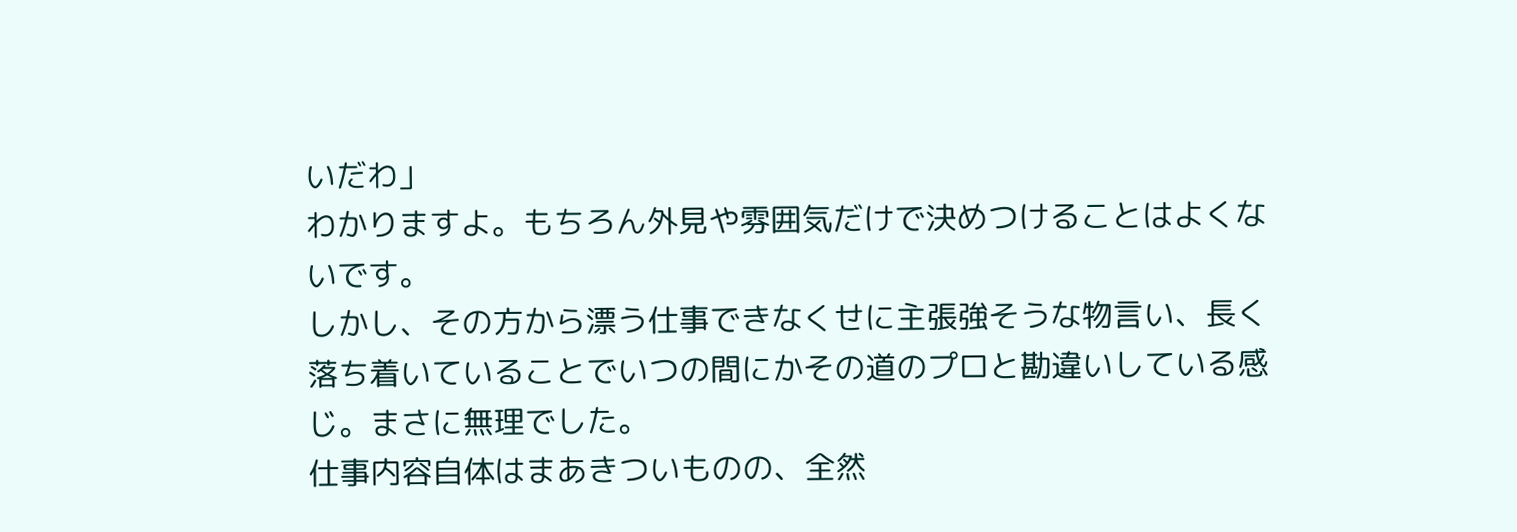いだわ」
わかりますよ。もちろん外見や雰囲気だけで決めつけることはよくないです。
しかし、その方から漂う仕事できなくせに主張強そうな物言い、長く落ち着いていることでいつの間にかその道のプロと勘違いしている感じ。まさに無理でした。
仕事内容自体はまあきついものの、全然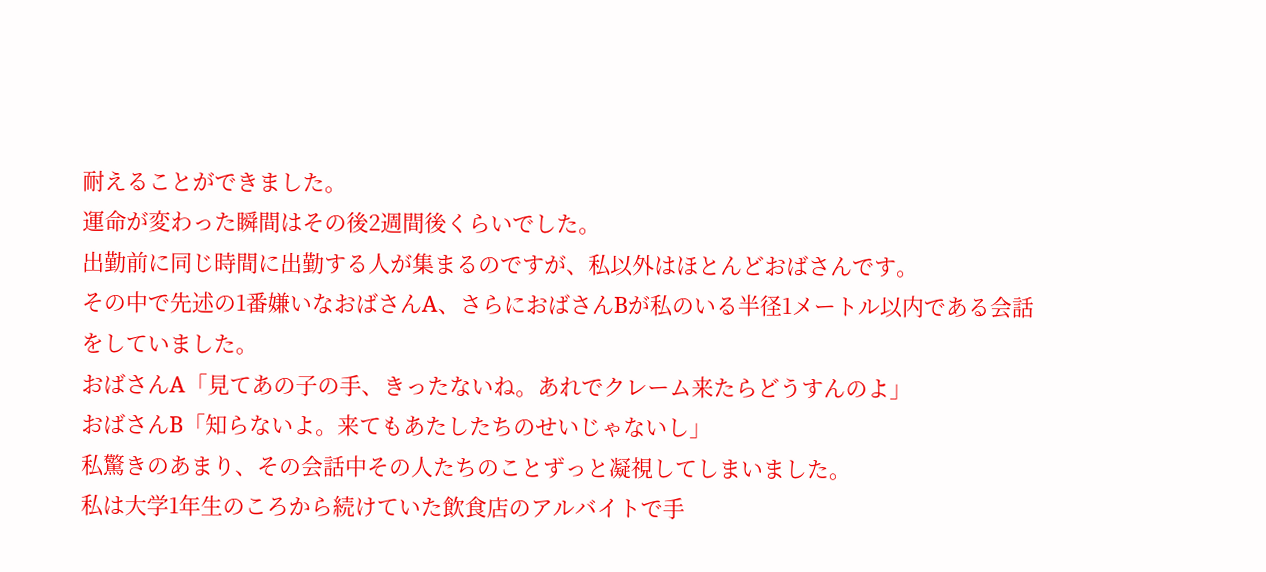耐えることができました。
運命が変わった瞬間はその後2週間後くらいでした。
出勤前に同じ時間に出勤する人が集まるのですが、私以外はほとんどおばさんです。
その中で先述の1番嫌いなおばさんA、さらにおばさんBが私のいる半径1メートル以内である会話をしていました。
おばさんA「見てあの子の手、きったないね。あれでクレーム来たらどうすんのよ」
おばさんB「知らないよ。来てもあたしたちのせいじゃないし」
私驚きのあまり、その会話中その人たちのことずっと凝視してしまいました。
私は大学1年生のころから続けていた飲食店のアルバイトで手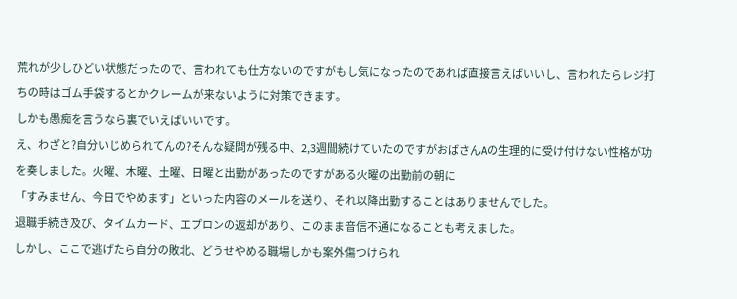荒れが少しひどい状態だったので、言われても仕方ないのですがもし気になったのであれば直接言えばいいし、言われたらレジ打ちの時はゴム手袋するとかクレームが来ないように対策できます。
しかも愚痴を言うなら裏でいえばいいです。
え、わざと?自分いじめられてんの?そんな疑問が残る中、2,3週間続けていたのですがおばさんAの生理的に受け付けない性格が功を奏しました。火曜、木曜、土曜、日曜と出勤があったのですがある火曜の出勤前の朝に
「すみません、今日でやめます」といった内容のメールを送り、それ以降出勤することはありませんでした。
退職手続き及び、タイムカード、エプロンの返却があり、このまま音信不通になることも考えました。
しかし、ここで逃げたら自分の敗北、どうせやめる職場しかも案外傷つけられ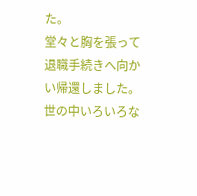た。
堂々と胸を張って退職手続きへ向かい帰還しました。
世の中いろいろな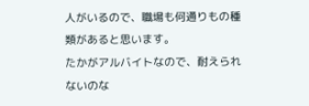人がいるので、職場も何通りもの種類があると思います。
たかがアルバイトなので、耐えられないのな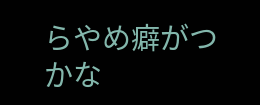らやめ癖がつかな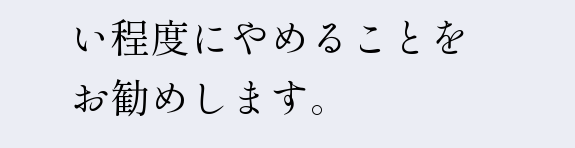い程度にやめることをお勧めします。